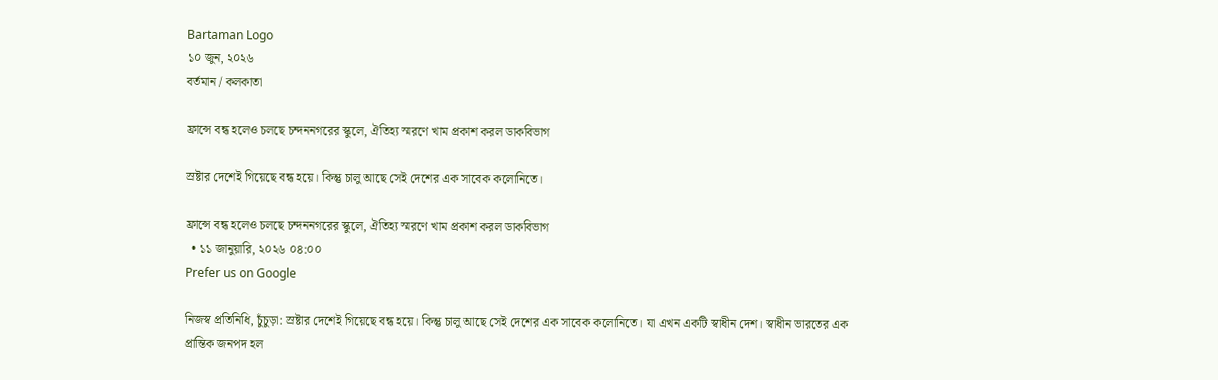Bartaman Logo
১০ জুন, ২০২৬
বর্তমান / কলকাতা

ফ্রান্সে বন্ধ হলেও চলছে চন্দননগরের স্কুলে, ঐতিহ্য স্মরণে খাম প্রকাশ করল ডাকবিভাগ

স্রষ্টার দেশেই গিয়েছে বন্ধ হয়ে। কিন্তু চালু আছে সেই দেশের এক সাবেক কলোনিতে।

ফ্রান্সে বন্ধ হলেও চলছে চন্দননগরের স্কুলে, ঐতিহ্য স্মরণে খাম প্রকাশ করল ডাকবিভাগ
  • ১১ জানুয়ারি, ২০২৬ ০৪:০০
Prefer us on Google

নিজস্ব প্রতিনিধি, চুঁচুড়া: স্রষ্টার দেশেই গিয়েছে বন্ধ হয়ে। কিন্তু চালু আছে সেই দেশের এক সাবেক কলোনিতে। যা এখন একটি স্বাধীন দেশ। স্বাধীন ভারতের এক প্রান্তিক জনপদ হল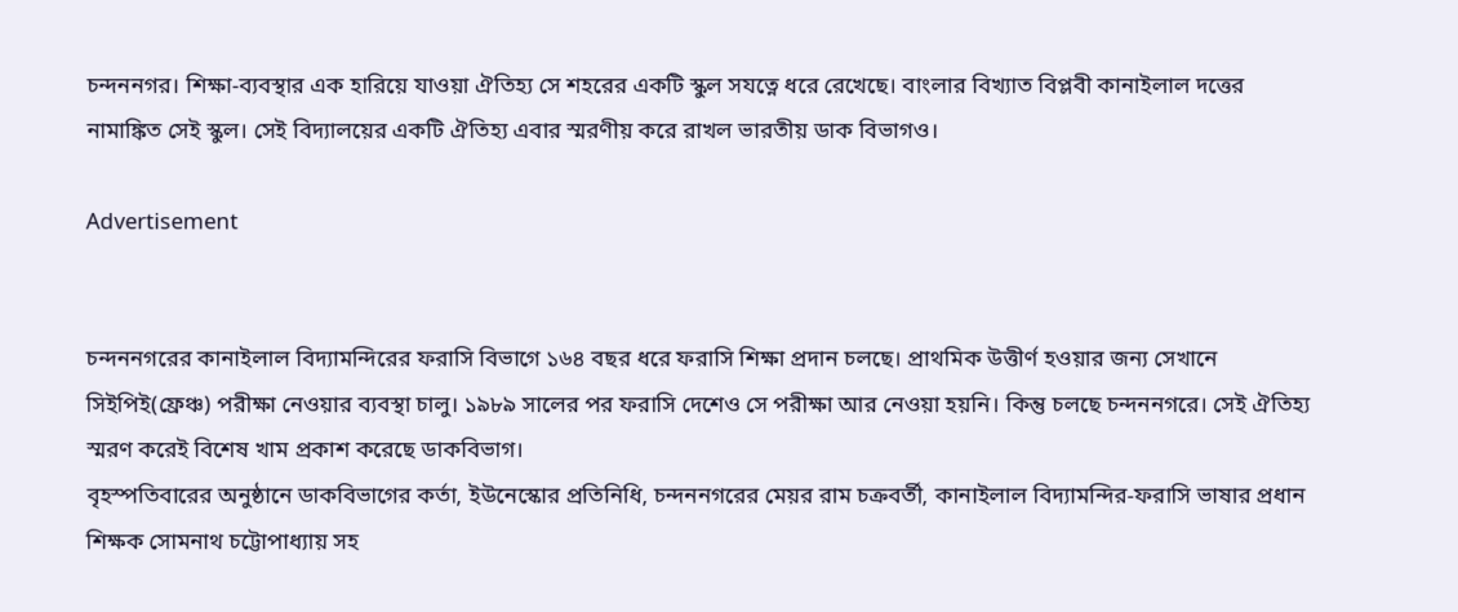চন্দননগর। শিক্ষা-ব্যবস্থার এক হারিয়ে যাওয়া ঐতিহ্য সে শহরের একটি স্কুল সযত্নে ধরে রেখেছে। বাংলার বিখ্যাত বিপ্লবী কানাইলাল দত্তের নামাঙ্কিত সেই স্কুল। সেই বিদ্যালয়ের একটি ঐতিহ্য এবার স্মরণীয় করে রাখল ভারতীয় ডাক বিভাগও।

Advertisement


চন্দননগরের কানাইলাল বিদ্যামন্দিরের ফরাসি বিভাগে ১৬৪ বছর ধরে ফরাসি শিক্ষা প্রদান চলছে। প্রাথমিক উত্তীর্ণ হওয়ার জন্য সেখানে সিইপিই(ফ্রেঞ্চ) পরীক্ষা নেওয়ার ব্যবস্থা চালু। ১৯৮৯ সালের পর ফরাসি দেশেও সে পরীক্ষা আর নেওয়া হয়নি। কিন্তু চলছে চন্দননগরে। সেই ঐতিহ্য স্মরণ করেই বিশেষ খাম প্রকাশ করেছে ডাকবিভাগ।
বৃহস্পতিবারের অনুষ্ঠানে ডাকবিভাগের কর্তা, ইউনেস্কোর প্রতিনিধি, চন্দননগরের মেয়র রাম চক্রবর্তী, কানাইলাল বিদ্যামন্দির-ফরাসি ভাষার প্রধান শিক্ষক সোমনাথ চট্টোপাধ্যায় সহ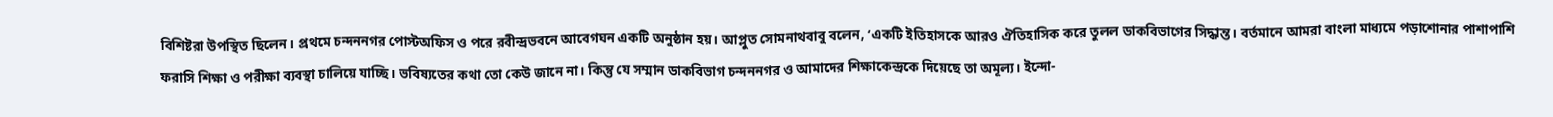বিশিষ্টরা উপস্থিত ছিলেন। প্রথমে চন্দননগর পোস্টঅফিস ও পরে রবীন্দ্রভবনে আবেগঘন একটি অনুষ্ঠান হয়। আপ্লুত সোমনাথবাবু বলেন, ‘একটি ইতিহাসকে আরও ঐতিহাসিক করে তুলল ডাকবিভাগের সিদ্ধান্ত। বর্তমানে আমরা বাংলা মাধ্যমে পড়াশোনার পাশাপাশি ফরাসি শিক্ষা ও পরীক্ষা ব্যবস্থা চালিয়ে যাচ্ছি। ভবিষ্যতের কথা তো কেউ জানে না। কিন্তু যে সম্মান ডাকবিভাগ চন্দননগর ও আমাদের শিক্ষাকেন্দ্রকে দিয়েছে তা অমূল্য। ইন্দো-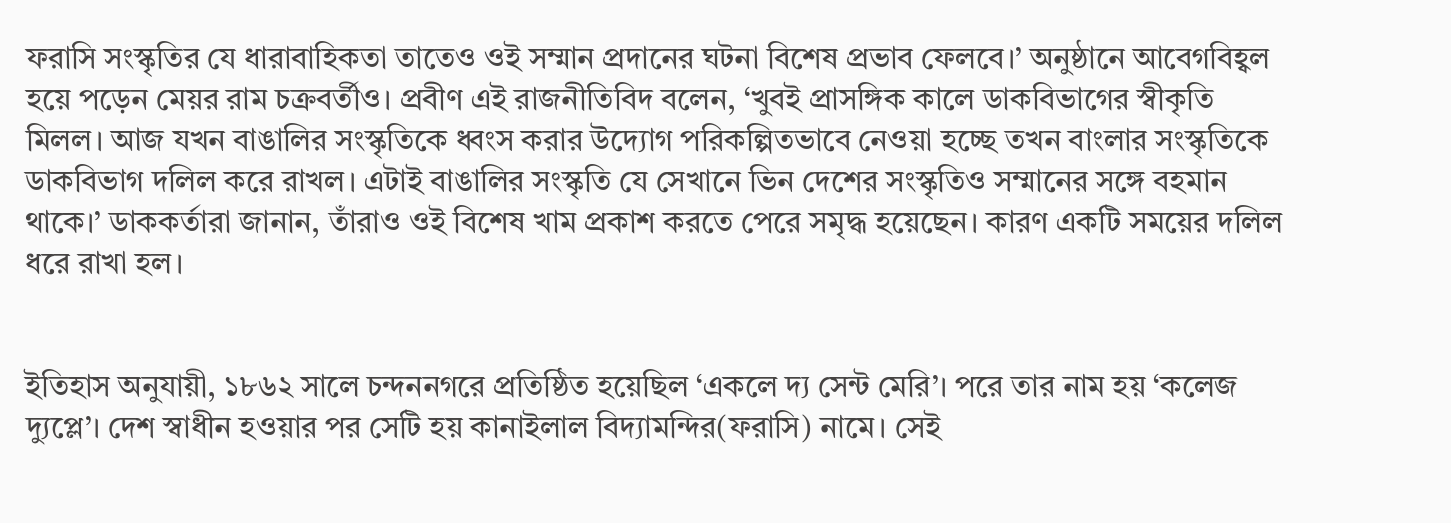ফরাসি সংস্কৃতির যে ধারাবাহিকতা তাতেও ওই সম্মান প্রদানের ঘটনা বিশেষ প্রভাব ফেলবে।’ অনুষ্ঠানে আবেগবিহ্বল হয়ে পড়েন মেয়র রাম চক্রবর্তীও। প্রবীণ এই রাজনীতিবিদ বলেন, ‘খুবই প্রাসঙ্গিক কালে ডাকবিভাগের স্বীকৃতি মিলল। আজ যখন বাঙালির সংস্কৃতিকে ধ্বংস করার উদ্যোগ পরিকল্পিতভাবে নেওয়া হচ্ছে তখন বাংলার সংস্কৃতিকে ডাকবিভাগ দলিল করে রাখল। এটাই বাঙালির সংস্কৃতি যে সেখানে ভিন দেশের সংস্কৃতিও সম্মানের সঙ্গে বহমান থাকে।’ ডাককর্তারা জানান, তাঁরাও ওই বিশেষ খাম প্রকাশ করতে পেরে সমৃদ্ধ হয়েছেন। কারণ একটি সময়ের দলিল ধরে রাখা হল।


ইতিহাস অনুযায়ী, ১৮৬২ সালে চন্দননগরে প্রতিষ্ঠিত হয়েছিল ‘একলে দ্য সেন্ট মেরি’। পরে তার নাম হয় ‘কলেজ দ্যুপ্লে’। দেশ স্বাধীন হওয়ার পর সেটি হয় কানাইলাল বিদ্যামন্দির(ফরাসি) নামে। সেই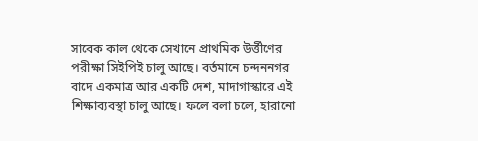সাবেক কাল থেকে সেখানে প্রাথমিক উর্ত্তীণের পরীক্ষা সিইপিই চালু আছে। বর্তমানে চন্দননগর বাদে একমাত্র আর একটি দেশ, মাদাগাস্কারে এই শিক্ষাব্যবস্থা চালু আছে। ফলে বলা চলে, হারানো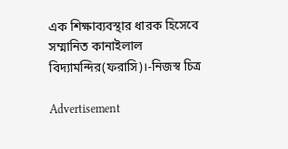এক শিক্ষাব্যবস্থার ধারক হিসেবে সম্মানিত কানাইলাল বিদ্যামন্দির(ফরাসি)।-নিজস্ব চিত্র

Advertisement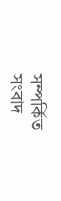সম্পর্কিত সংবাদ